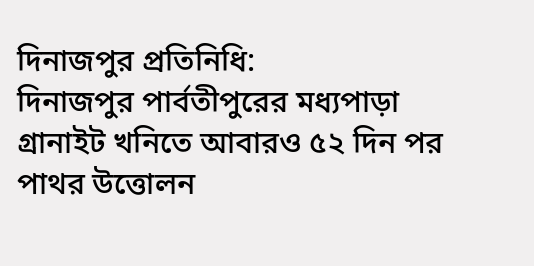দিনাজপুর প্রতিনিধি:
দিনাজপুর পার্বতীপুরের মধ্যপাড়া গ্রানাইট খনিতে আবারও ৫২ দিন পর পাথর উত্তোলন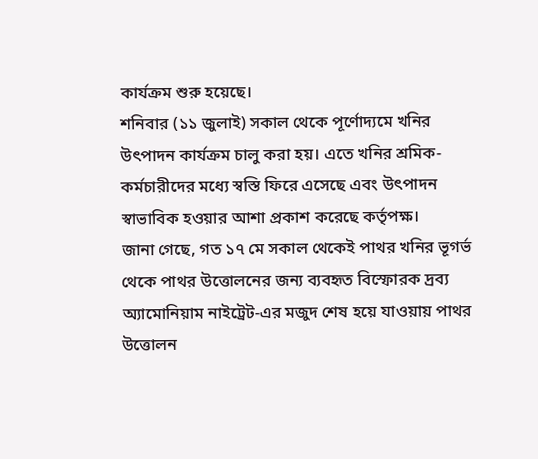কার্যক্রম শুরু হয়েছে।
শনিবার (১১ জুলাই) সকাল থেকে পূর্ণোদ্যমে খনির উৎপাদন কার্যক্রম চালু করা হয়। এতে খনির শ্রমিক-কর্মচারীদের মধ্যে স্বস্তি ফিরে এসেছে এবং উৎপাদন স্বাভাবিক হওয়ার আশা প্রকাশ করেছে কর্তৃপক্ষ।
জানা গেছে, গত ১৭ মে সকাল থেকেই পাথর খনির ভূগর্ভ থেকে পাথর উত্তোলনের জন্য ব্যবহৃত বিস্ফোরক দ্রব্য অ্যামোনিয়াম নাইট্রেট-এর মজুদ শেষ হয়ে যাওয়ায় পাথর উত্তোলন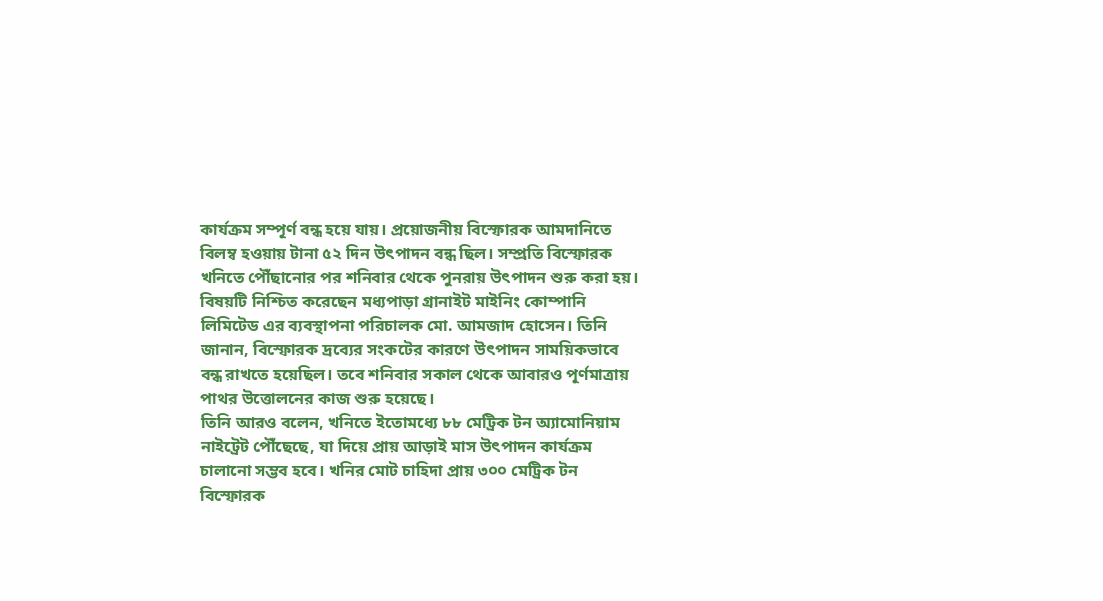কার্যক্রম সম্পূর্ণ বন্ধ হয়ে যায়। প্রয়োজনীয় বিস্ফোরক আমদানিতে বিলম্ব হওয়ায় টানা ৫২ দিন উৎপাদন বন্ধ ছিল। সম্প্রতি বিস্ফোরক খনিতে পৌঁছানোর পর শনিবার থেকে পুনরায় উৎপাদন শুরু করা হয়।
বিষয়টি নিশ্চিত করেছেন মধ্যপাড়া গ্রানাইট মাইনিং কোম্পানি লিমিটেড এর ব্যবস্থাপনা পরিচালক মো. আমজাদ হোসেন। তিনি জানান, বিস্ফোরক দ্রব্যের সংকটের কারণে উৎপাদন সাময়িকভাবে বন্ধ রাখতে হয়েছিল। তবে শনিবার সকাল থেকে আবারও পূর্ণমাত্রায় পাথর উত্তোলনের কাজ শুরু হয়েছে।
তিনি আরও বলেন, খনিতে ইতোমধ্যে ৮৮ মেট্রিক টন অ্যামোনিয়াম নাইট্রেট পৌঁছেছে, যা দিয়ে প্রায় আড়াই মাস উৎপাদন কার্যক্রম চালানো সম্ভব হবে। খনির মোট চাহিদা প্রায় ৩০০ মেট্রিক টন বিস্ফোরক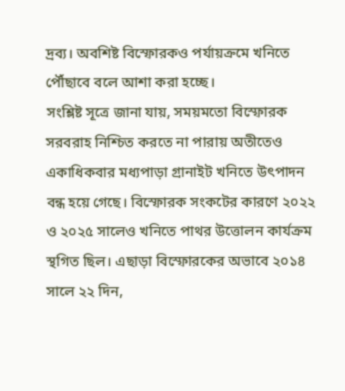দ্রব্য। অবশিষ্ট বিস্ফোরকও পর্যায়ক্রমে খনিতে পৌঁছাবে বলে আশা করা হচ্ছে।
সংশ্লিষ্ট সূত্রে জানা যায়, সময়মতো বিস্ফোরক সরবরাহ নিশ্চিত করতে না পারায় অতীতেও একাধিকবার মধ্যপাড়া গ্রানাইট খনিতে উৎপাদন বন্ধ হয়ে গেছে। বিস্ফোরক সংকটের কারণে ২০২২ ও ২০২৫ সালেও খনিতে পাথর উত্তোলন কার্যক্রম স্থগিত ছিল। এছাড়া বিস্ফোরকের অভাবে ২০১৪ সালে ২২ দিন,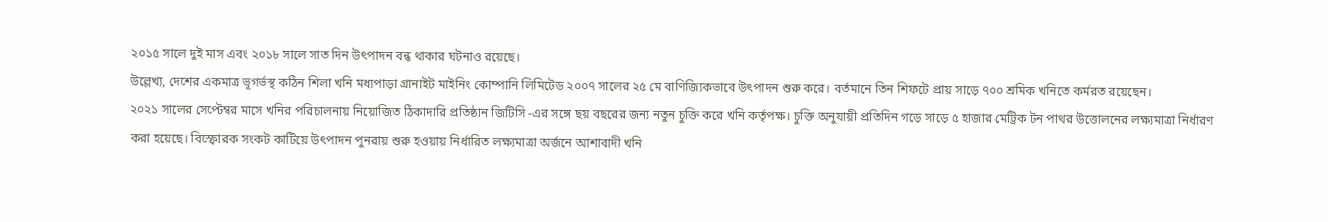২০১৫ সালে দুই মাস এবং ২০১৮ সালে সাত দিন উৎপাদন বন্ধ থাকার ঘটনাও রয়েছে।
উল্লেখ্য, দেশের একমাত্র ভূগর্ভস্থ কঠিন শিলা খনি মধ্যপাড়া গ্রানাইট মাইনিং কোম্পানি লিমিটেড ২০০৭ সালের ২৫ মে বাণিজ্যিকভাবে উৎপাদন শুরু করে। বর্তমানে তিন শিফটে প্রায় সাড়ে ৭০০ শ্রমিক খনিতে কর্মরত রয়েছেন।
২০২১ সালের সেপ্টেম্বর মাসে খনির পরিচালনায় নিয়োজিত ঠিকাদারি প্রতিষ্ঠান জিটিসি -এর সঙ্গে ছয় বছরের জন্য নতুন চুক্তি করে খনি কর্তৃপক্ষ। চুক্তি অনুযায়ী প্রতিদিন গড়ে সাড়ে ৫ হাজার মেট্রিক টন পাথর উত্তোলনের লক্ষ্যমাত্রা নির্ধারণ করা হয়েছে। বিস্ফোরক সংকট কাটিয়ে উৎপাদন পুনরায় শুরু হওয়ায় নির্ধারিত লক্ষ্যমাত্রা অর্জনে আশাবাদী খনি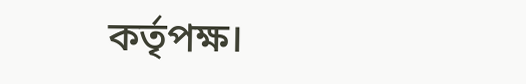কর্তৃপক্ষ।